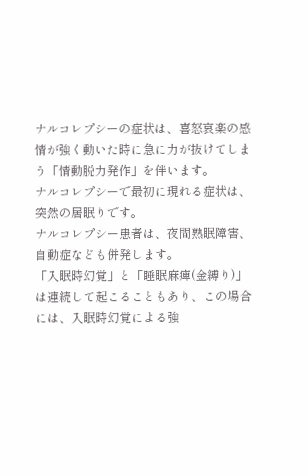ナルコレプシーの症状は、喜怒哀楽の感情が強く動いた時に急に力が抜けてしまう「情動脱力発作」を伴います。
ナルコレプシーで最初に現れる症状は、突然の居眠りです。
ナルコレプシー患者は、夜間熟眠障害、自動症なども併発します。
「入眠時幻覚」と「睡眠麻痺(金縛り)」は連続して起こることもあり、この場合には、入眠時幻覚による強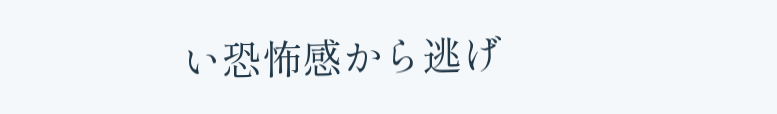い恐怖感から逃げ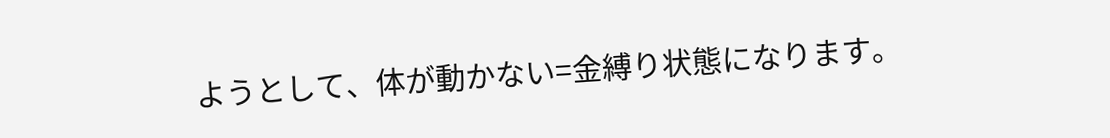ようとして、体が動かない=金縛り状態になります。